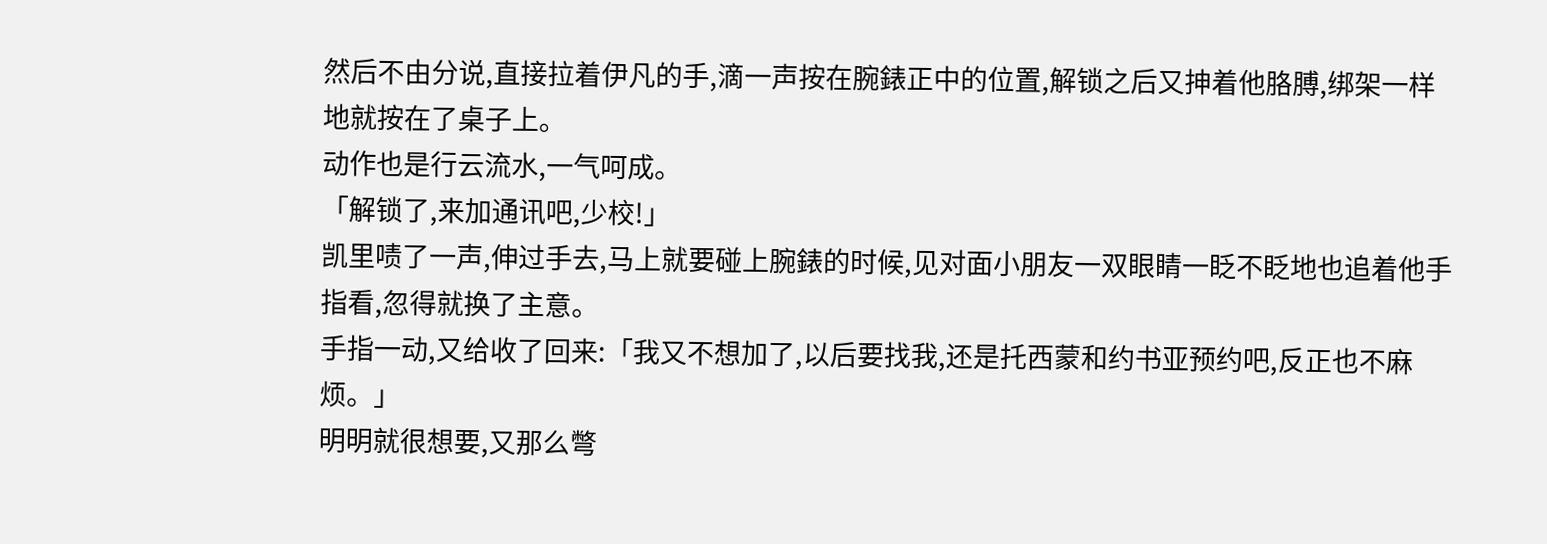然后不由分说,直接拉着伊凡的手,滴一声按在腕錶正中的位置,解锁之后又抻着他胳膊,绑架一样地就按在了桌子上。
动作也是行云流水,一气呵成。
「解锁了,来加通讯吧,少校!」
凯里啧了一声,伸过手去,马上就要碰上腕錶的时候,见对面小朋友一双眼睛一眨不眨地也追着他手指看,忽得就换了主意。
手指一动,又给收了回来:「我又不想加了,以后要找我,还是托西蒙和约书亚预约吧,反正也不麻烦。」
明明就很想要,又那么彆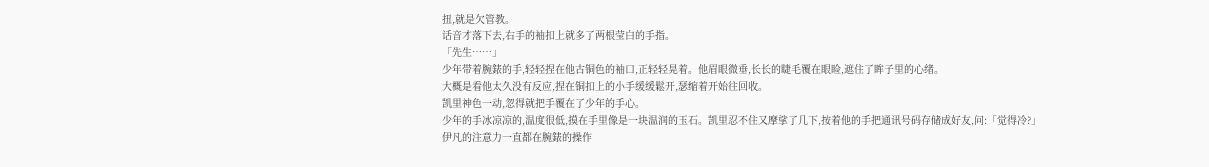扭,就是欠管教。
话音才落下去,右手的袖扣上就多了两根莹白的手指。
「先生……」
少年带着腕錶的手,轻轻捏在他古铜色的袖口,正轻轻晃着。他眉眼微垂,长长的睫毛覆在眼睑,遮住了眸子里的心绪。
大概是看他太久没有反应,捏在铜扣上的小手缓缓鬆开,瑟缩着开始往回收。
凯里神色一动,忽得就把手覆在了少年的手心。
少年的手冰凉凉的,温度很低,摸在手里像是一块温润的玉石。凯里忍不住又摩挲了几下,按着他的手把通讯号码存储成好友,问:「觉得冷?」
伊凡的注意力一直都在腕錶的操作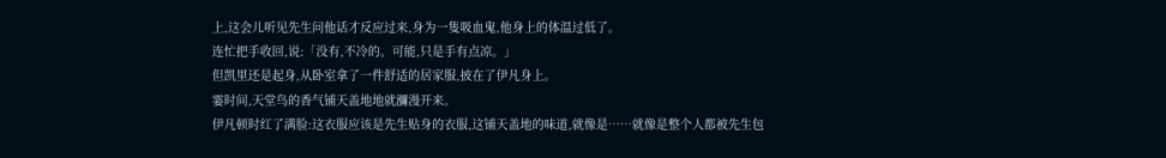上,这会儿听见先生问他话才反应过来,身为一隻吸血鬼,他身上的体温过低了。
连忙把手收回,说:「没有,不冷的。可能,只是手有点凉。」
但凯里还是起身,从卧室拿了一件舒适的居家服,披在了伊凡身上。
霎时间,天堂鸟的香气铺天盖地地就瀰漫开来。
伊凡顿时红了满脸:这衣服应该是先生贴身的衣服,这铺天盖地的味道,就像是……就像是整个人都被先生包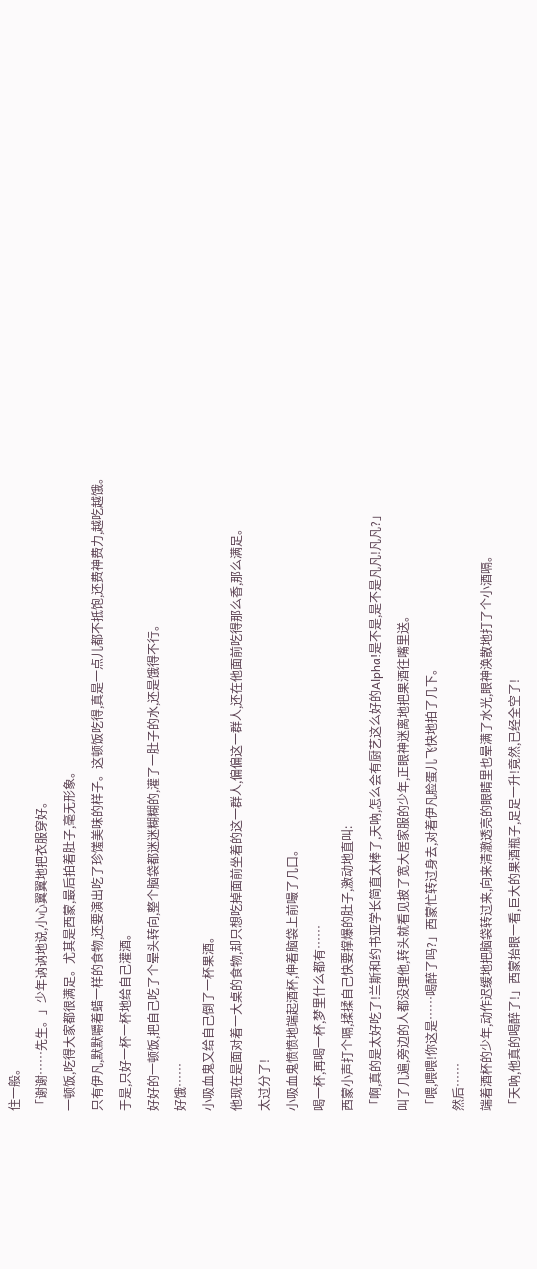住一般。
「谢谢……先生。」少年讷讷地说,小心翼翼地把衣服穿好。
一顿饭,吃得大家都很满足。尤其是西蒙,最后拍着肚子,毫无形象。
只有伊凡,默默嚼着蜡一样的食物,还要演出吃了珍馐美味的样子。这顿饭吃得,真是一点儿都不抵饱,还费神费力,越吃越饿。
于是,只好一杯一杯地给自己灌酒。
好好的一顿饭,把自己吃了个晕头转向,整个脑袋都迷迷糊糊的,灌了一肚子的水,还是饿得不行。
好饿……
小吸血鬼又给自己倒了一杯果酒。
他现在是面对着一大桌的食物,却只想吃掉面前坐着的这一群人,偏偏这一群人,还在他面前吃得那么香,那么满足。
太过分了!
小吸血鬼愤愤地端起酒杯,伸着脑袋上前嘬了几口。
喝一杯,再喝一杯,梦里什么都有……
西蒙小声打个嗝,揉揉自己快要撑爆的肚子,激动地直叫:
「啊,真的是太好吃了!兰斯和约书亚学长简直太棒了,天吶,怎么会有厨艺这么好的Alpha!是不是,是不是凡凡!凡凡?」
叫了几遍,旁边的人都没理他,转头就看见披了宽大居家服的少年,正眼神迷离地把果酒往嘴里送。
「喂,喂喂!你这是……喝醉了吗?」西蒙忙转过身去,对着伊凡脸蛋儿飞快地拍了几下。
然后……
端着酒杯的少年,动作迟缓地把脑袋转过来,向来清澈透亮的眼睛里也晕满了水光,眼神涣散地打了个小酒嗝。
「天吶,他真的喝醉了!」西蒙抬眼一看,巨大的果酒瓶子,足足一升!竟然,已经全空了!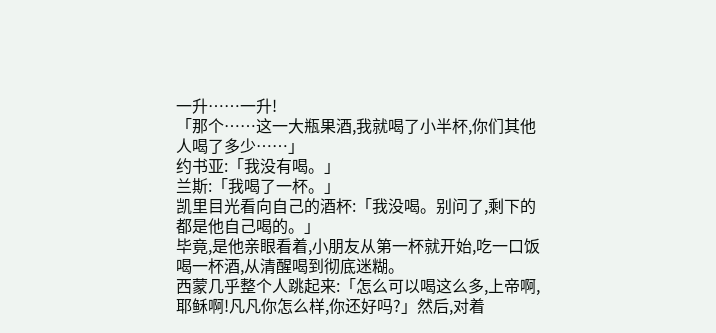一升……一升!
「那个……这一大瓶果酒,我就喝了小半杯,你们其他人喝了多少……」
约书亚:「我没有喝。」
兰斯:「我喝了一杯。」
凯里目光看向自己的酒杯:「我没喝。别问了,剩下的都是他自己喝的。」
毕竟,是他亲眼看着,小朋友从第一杯就开始,吃一口饭喝一杯酒,从清醒喝到彻底迷糊。
西蒙几乎整个人跳起来:「怎么可以喝这么多,上帝啊,耶稣啊!凡凡你怎么样,你还好吗?」然后,对着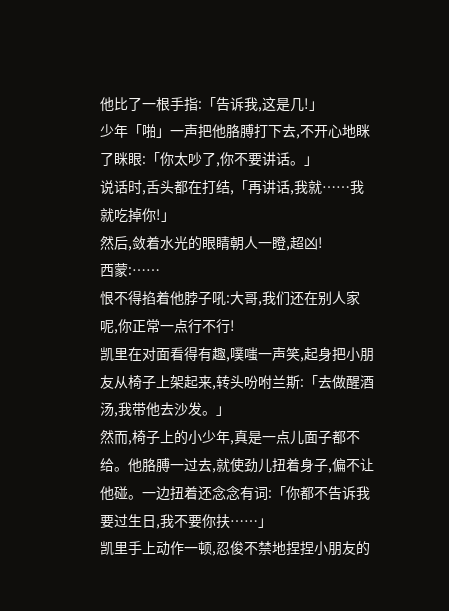他比了一根手指:「告诉我,这是几!」
少年「啪」一声把他胳膊打下去,不开心地眯了眯眼:「你太吵了,你不要讲话。」
说话时,舌头都在打结,「再讲话,我就……我就吃掉你!」
然后,敛着水光的眼睛朝人一瞪,超凶!
西蒙:……
恨不得掐着他脖子吼:大哥,我们还在别人家呢,你正常一点行不行!
凯里在对面看得有趣,噗嗤一声笑,起身把小朋友从椅子上架起来,转头吩咐兰斯:「去做醒酒汤,我带他去沙发。」
然而,椅子上的小少年,真是一点儿面子都不给。他胳膊一过去,就使劲儿扭着身子,偏不让他碰。一边扭着还念念有词:「你都不告诉我要过生日,我不要你扶……」
凯里手上动作一顿,忍俊不禁地捏捏小朋友的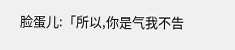脸蛋儿:「所以,你是气我不告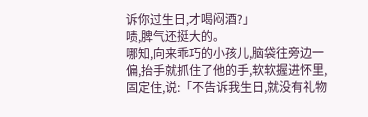诉你过生日,才喝闷酒?」
啧,脾气还挺大的。
哪知,向来乖巧的小孩儿,脑袋往旁边一偏,抬手就抓住了他的手,软软握进怀里,固定住,说:「不告诉我生日,就没有礼物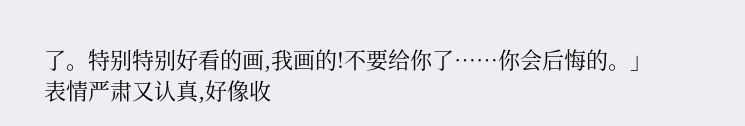了。特别特别好看的画,我画的!不要给你了……你会后悔的。」
表情严肃又认真,好像收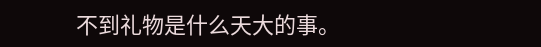不到礼物是什么天大的事。